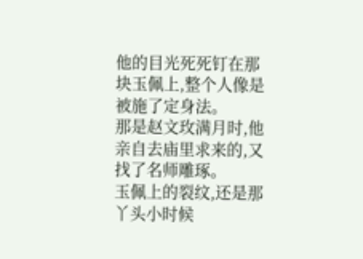他的目光死死钉在那块玉佩上,整个人像是被施了定身法。
那是赵文玫满月时,他亲自去庙里求来的,又找了名师雕琢。
玉佩上的裂纹,还是那丫头小时候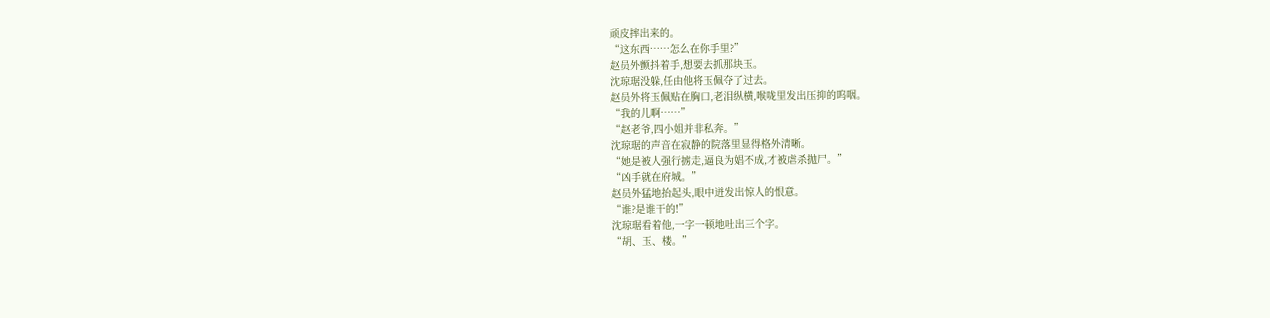顽皮摔出来的。
“这东西……怎么在你手里?”
赵员外颤抖着手,想要去抓那块玉。
沈琼琚没躲,任由他将玉佩夺了过去。
赵员外将玉佩贴在胸口,老泪纵横,喉咙里发出压抑的呜咽。
“我的儿啊……”
“赵老爷,四小姐并非私奔。”
沈琼琚的声音在寂静的院落里显得格外清晰。
“她是被人强行掳走,逼良为娼不成,才被虐杀抛尸。”
“凶手就在府城。”
赵员外猛地抬起头,眼中迸发出惊人的恨意。
“谁?是谁干的!”
沈琼琚看着他,一字一顿地吐出三个字。
“胡、玉、楼。”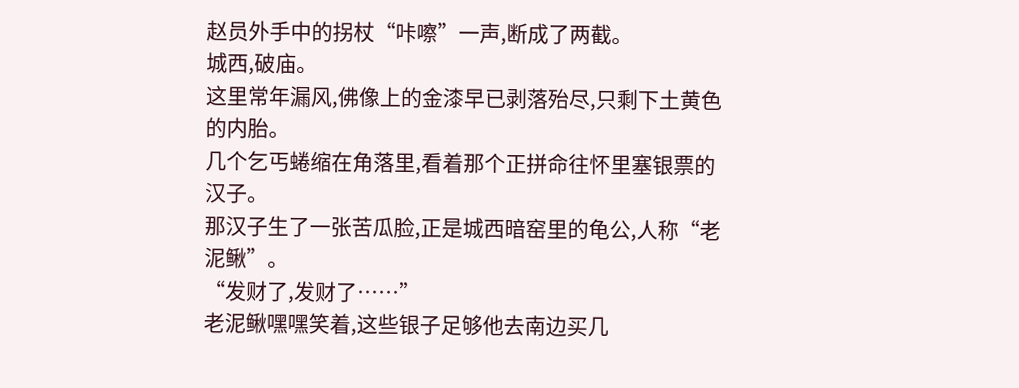赵员外手中的拐杖“咔嚓”一声,断成了两截。
城西,破庙。
这里常年漏风,佛像上的金漆早已剥落殆尽,只剩下土黄色的内胎。
几个乞丐蜷缩在角落里,看着那个正拼命往怀里塞银票的汉子。
那汉子生了一张苦瓜脸,正是城西暗窑里的龟公,人称“老泥鳅”。
“发财了,发财了……”
老泥鳅嘿嘿笑着,这些银子足够他去南边买几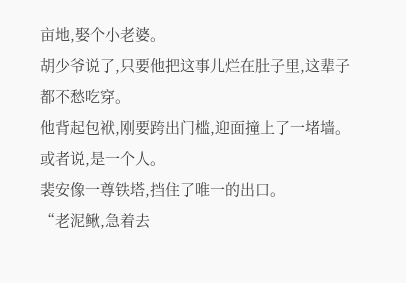亩地,娶个小老婆。
胡少爷说了,只要他把这事儿烂在肚子里,这辈子都不愁吃穿。
他背起包袱,刚要跨出门槛,迎面撞上了一堵墙。
或者说,是一个人。
裴安像一尊铁塔,挡住了唯一的出口。
“老泥鳅,急着去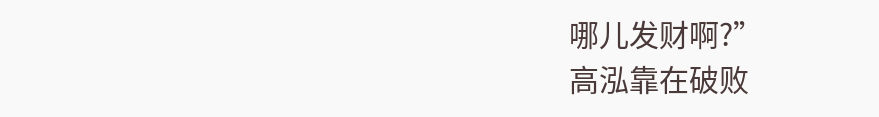哪儿发财啊?”
高泓靠在破败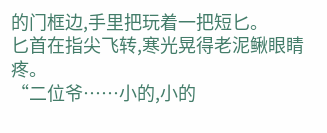的门框边,手里把玩着一把短匕。
匕首在指尖飞转,寒光晃得老泥鳅眼睛疼。
“二位爷……小的,小的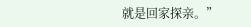就是回家探亲。”